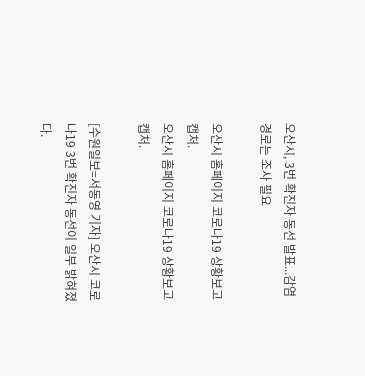오산시, 3번 확진자 동선 발표...감염경로는 조사 필요

오산시 홈페이지 코로나19 상황보고 캡처.
오산시 홈페이지 코로나19 상황보고 캡처.

[수원일보=서동영 기자] 오산시 코로나19 3번 확진자 동선이 일부 밝혀졌다.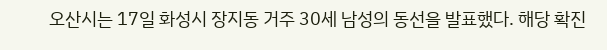오산시는 17일 화성시 장지동 거주 30세 남성의 동선을 발표했다. 해당 확진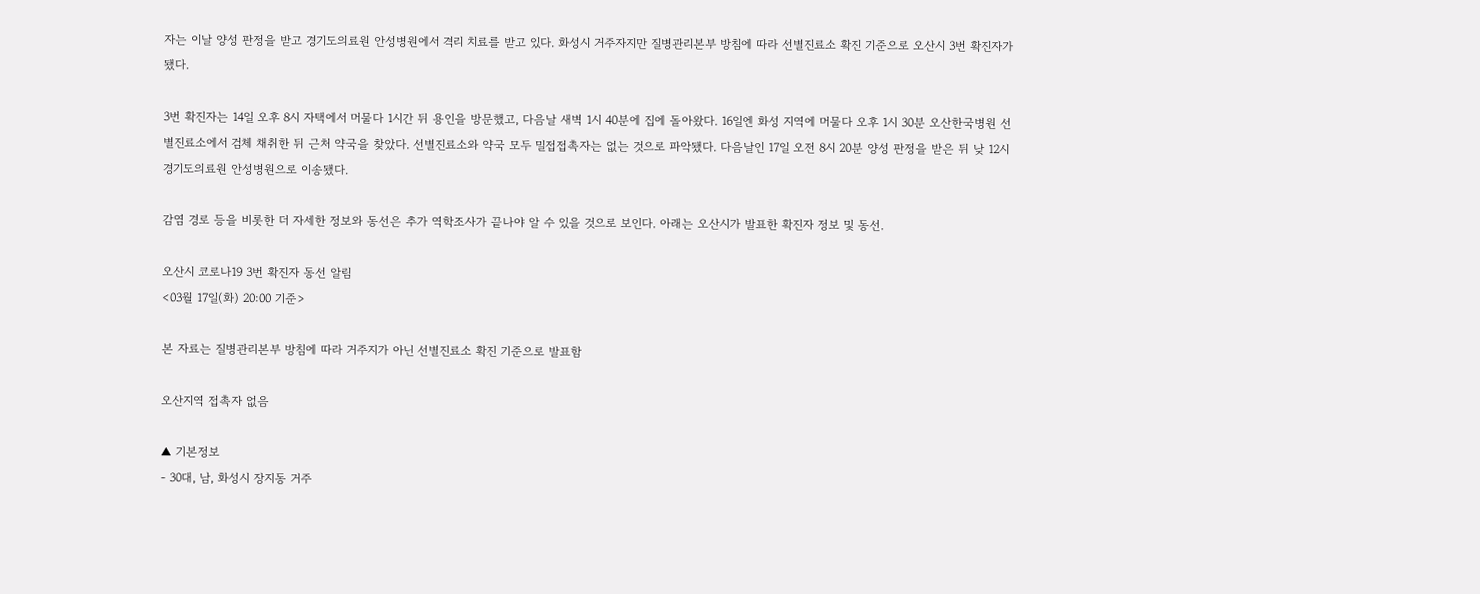자는 이날 양성 판정을 받고 경기도의료원 안성병원에서 격리 치료를 받고 있다. 화성시 거주자지만 질병관리본부 방침에 따라 선별진료소 확진 기준으로 오산시 3번 확진자가 됐다.

3번 확진자는 14일 오후 8시 자택에서 머물다 1시간 뒤 용인을 방문했고, 다음날 새벽 1시 40분에 집에 돌아왔다. 16일엔 화성 지역에 머물다 오후 1시 30분 오산한국병원 선별진료소에서 검체 채취한 뒤 근처 약국을 찾았다. 선별진료소와 약국 모두 밀접접촉자는 없는 것으로 파악됐다. 다음날인 17일 오전 8시 20분 양성 판정을 받은 뒤 낮 12시 경기도의료원 안성병원으로 이송됐다.

감염 경로 등을 비롯한 더 자세한 정보와 동선은 추가 역학조사가 끝나야 알 수 있을 것으로 보인다. 아래는 오산시가 발표한 확진자 정보 및 동선.

오산시 코로나19 3번 확진자 동선 알림
<03월 17일(화) 20:00 기준>

본 자료는 질병관리본부 방침에 따라 거주지가 아닌 선별진료소 확진 기준으로 발표함

오산지역 접촉자 없음

▲ 기본정보
- 30대, 남, 화성시 장지동 거주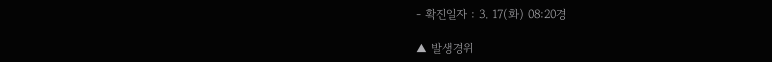- 확진일자 : 3. 17(화) 08:20경

▲ 발생경위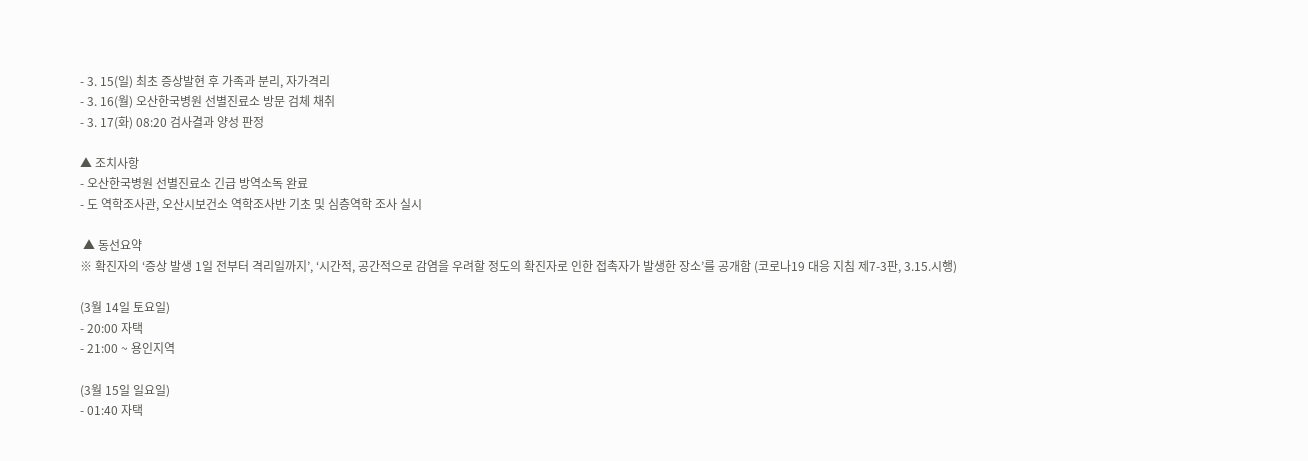- 3. 15(일) 최초 증상발현 후 가족과 분리, 자가격리
- 3. 16(월) 오산한국병원 선별진료소 방문 검체 채취
- 3. 17(화) 08:20 검사결과 양성 판정

▲ 조치사항
- 오산한국병원 선별진료소 긴급 방역소독 완료
- 도 역학조사관, 오산시보건소 역학조사반 기초 및 심층역학 조사 실시

 ▲ 동선요약
※ 확진자의 ‘증상 발생 1일 전부터 격리일까지’, ‘시간적, 공간적으로 감염을 우려할 정도의 확진자로 인한 접촉자가 발생한 장소’를 공개함 (코로나19 대응 지침 제7-3판, 3.15.시행)

(3월 14일 토요일)
- 20:00 자택
- 21:00 ~ 용인지역

(3월 15일 일요일)
- 01:40 자택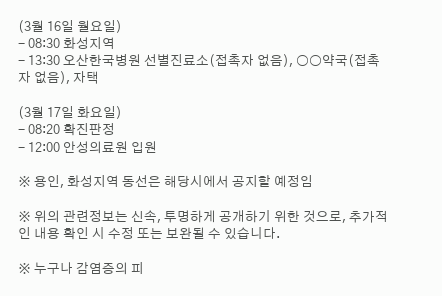(3월 16일 월요일)
- 08:30 화성지역
- 13:30 오산한국병원 선별진료소(접촉자 없음), ○○약국(접촉자 없음), 자택

(3월 17일 화요일)
- 08:20 확진판정
- 12:00 안성의료원 입원

※ 용인, 화성지역 동선은 해당시에서 공지할 예정임

※ 위의 관련정보는 신속, 투명하게 공개하기 위한 것으로, 추가적인 내용 확인 시 수정 또는 보완될 수 있습니다.

※ 누구나 감염증의 피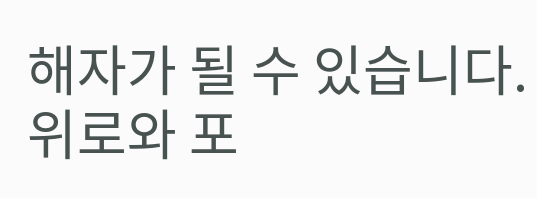해자가 될 수 있습니다. 위로와 포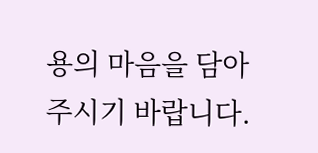용의 마음을 담아 주시기 바랍니다.